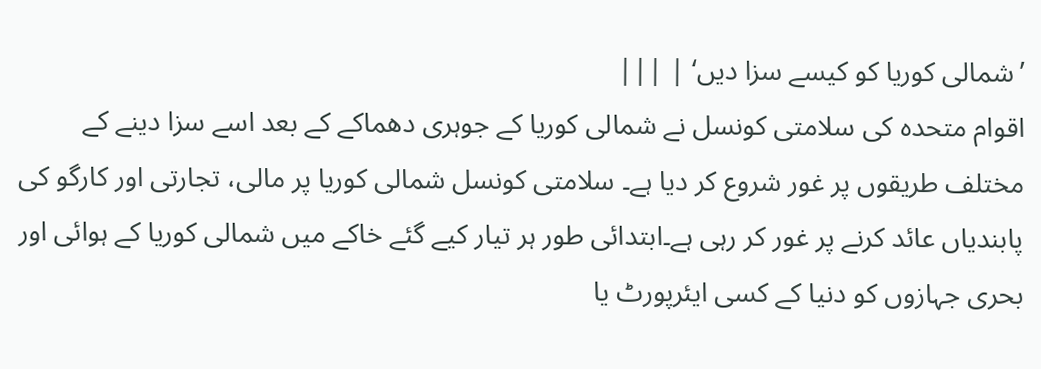’شمالی کوریا کو کیسے سزا دیں‘ | |||
اقوام متحدہ کی سلامتی کونسل نے شمالی کوریا کے جوہری دھماکے کے بعد اسے سزا دینے کے مختلف طریقوں پر غور شروع کر دیا ہے۔ سلامتی کونسل شمالی کوریا پر مالی، تجارتی اور کارگو کی پابندیاں عائد کرنے پر غور کر رہی ہے۔ابتدائی طور ہر تیار کیے گئے خاکے میں شمالی کوریا کے ہوائی اور بحری جہازوں کو دنیا کے کسی ایئرپورٹ یا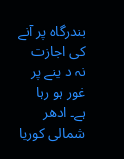بندرگاہ پر آنے کی اجازت نہ د ینے پر غور ہو رہا ہے۔ ادھر شمالی کوریا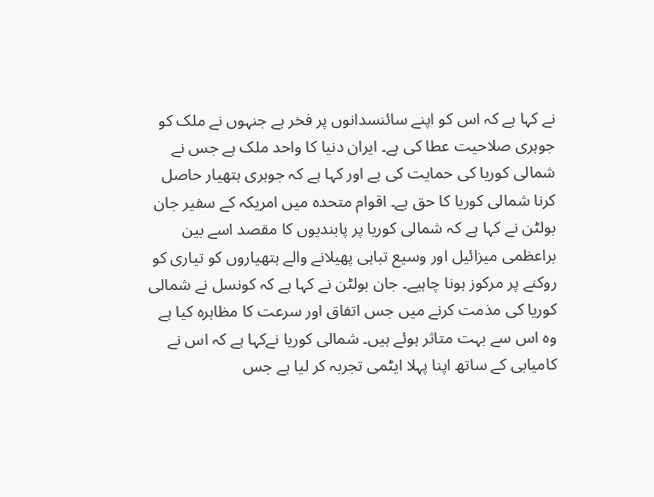نے کہا ہے کہ اس کو اپنے سائنسدانوں پر فخر ہے جنہوں نے ملک کو جوہری صلاحیت عطا کی ہے۔ ایران دنیا کا واحد ملک ہے جس نے شمالی کوریا کی حمایت کی ہے اور کہا ہے کہ جوہری ہتھیار حاصل کرنا شمالی کوریا کا حق ہے۔ اقوام متحدہ میں امریکہ کے سفیر جان بولٹن نے کہا ہے کہ شمالی کوریا پر پابندیوں کا مقصد اسے بین براعظمی میزائیل اور وسیع تباہی پھیلانے والے ہتھیاروں کو تیاری کو روکنے پر مرکوز ہونا چاہیے۔ جان بولٹن نے کہا ہے کہ کونسل نے شمالی کوریا کی مذمت کرنے میں جس اتفاق اور سرعت کا مظاہرہ کیا ہے وہ اس سے بہت متاثر ہوئے ہیں۔ شمالی کوریا نےکہا ہے کہ اس نے کامیابی کے ساتھ اپنا پہلا ایٹمی تجربہ کر لیا ہے جس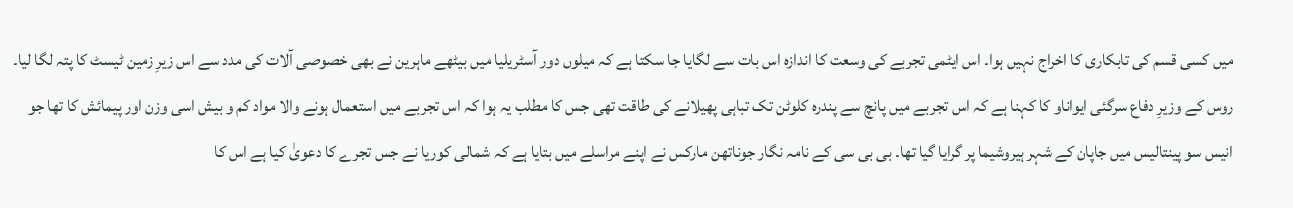میں کسی قسم کی تابکاری کا اخراج نہیں ہوا۔ اس ایٹمی تجربے کی وسعت کا اندازہ اس بات سے لگایا جا سکتا ہے کہ میلوں دور آسٹریلیا میں بیٹھے ماہرین نے بھی خصوصی آلات کی مدد سے اس زیرِ زمین ٹیسٹ کا پتہ لگا لیا۔ روس کے وزیرِ دفاع سرگئی ایواناو کا کہنا ہے کہ اس تجربے میں پانچ سے پندرہ کلوٹن تک تباہی پھیلانے کی طاقت تھی جس کا مطلب یہ ہوا کہ اس تجربے میں استعمال ہونے والا مواد کم و بیش اسی وزن اور پیمائش کا تھا جو انیس سو پینتالیس میں جاپان کے شہر ہیروشیما پر گرایا گیا تھا۔ بی بی سی کے نامہ نگار جوناتھن مارکس نے اپنے مراسلے میں بتایا ہے کہ شمالی کوریا نے جس تجرے کا دعویٰ کیا ہے اس کا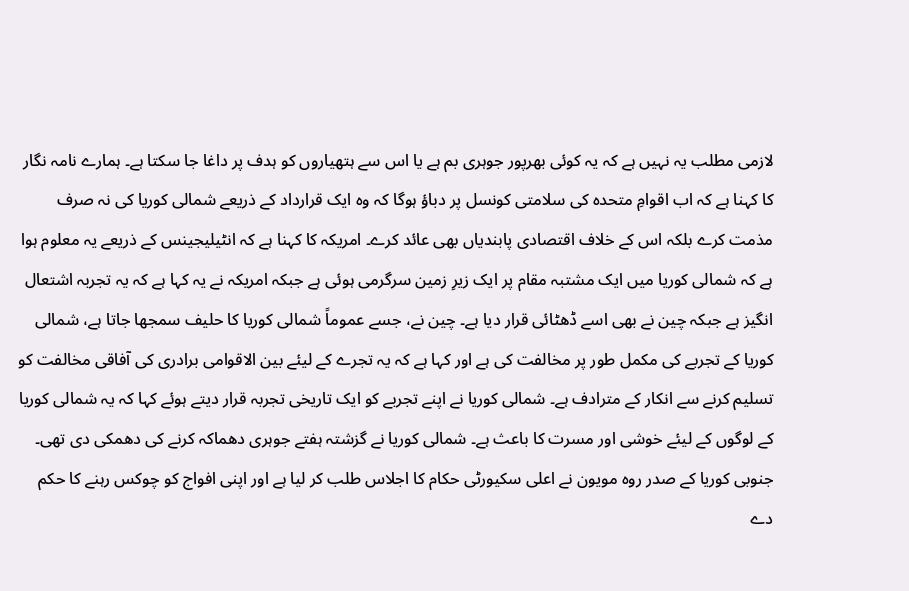لازمی مطلب یہ نہیں ہے کہ یہ کوئی بھرپور جوہری بم ہے یا اس سے ہتھیاروں کو ہدف پر داغا جا سکتا ہے۔ ہمارے نامہ نگار کا کہنا ہے کہ اب اقوامِ متحدہ کی سلامتی کونسل پر دباؤ ہوگا کہ وہ ایک قرارداد کے ذریعے شمالی کوریا کی نہ صرف مذمت کرے بلکہ اس کے خلاف اقتصادی پابندیاں بھی عائد کرے۔ امریکہ کا کہنا ہے کہ انٹیلیجینس کے ذریعے یہ معلوم ہوا ہے کہ شمالی کوریا میں ایک مشتبہ مقام پر ایک زیرِ زمین سرگرمی ہوئی ہے جبکہ امریکہ نے یہ کہا ہے کہ یہ تجربہ اشتعال انگیز ہے جبکہ چین نے بھی اسے ڈھٹائی قرار دیا ہے۔ چین نے، جسے عموماً شمالی کوریا کا حلیف سمجھا جاتا ہے، شمالی کوریا کے تجربے کی مکمل طور پر مخالفت کی ہے اور کہا ہے کہ یہ تجرے کے لیئے بین الاقوامی برادری کی آفاقی مخالفت کو تسلیم کرنے سے انکار کے مترادف ہے۔ شمالی کوریا نے اپنے تجربے کو ایک تاریخی تجربہ قرار دیتے ہوئے کہا کہ یہ شمالی کوریا کے لوگوں کے لیئے خوشی اور مسرت کا باعث ہے۔ شمالی کوریا نے گزشتہ ہفتے جوہری دھماکہ کرنے کی دھمکی دی تھی۔
جنوبی کوریا کے صدر روہ مویون نے اعلی سکیورٹی حکام کا اجلاس طلب کر لیا ہے اور اپنی افواج کو چوکس رہنے کا حکم دے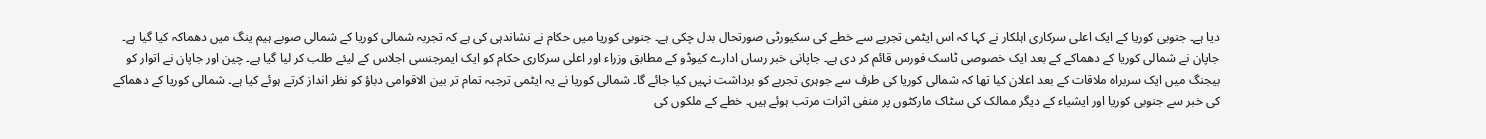دیا ہے۔ جنوبی کوریا کے ایک اعلی سرکاری اہلکار نے کہا کہ اس ایٹمی تجربے سے خطے کی سکیورٹی صورتحال بدل چکی ہے۔ جنوبی کوریا میں حکام نے نشاندہی کی ہے کہ تجربہ شمالی کوریا کے شمالی صوبے ہیم ینگ میں دھماکہ کیا گیا ہے۔ جاپان نے شمالی کوریا کے دھماکے کے بعد ایک خصوصی ٹاسک فورس قائم کر دی ہے۔ جاپانی خبر رساں ادارے کیوڈو کے مطابق وزراء اور اعلی سرکاری حکام کو ایک ایمرجنسی اجلاس کے لیئے طلب کر لیا گیا ہے۔ چین اور جاپان نے اتوار کو بیجنگ میں ایک سربراہ ملاقات کے بعد اعلان کیا تھا کہ شمالی کوریا کی طرف سے جوہری تجربے کو برداشت نہیں کیا جائے گا۔ شمالی کوریا نے یہ ایٹمی ترجبہ تمام تر بین الاقوامی دباؤ کو نظر انداز کرتے ہوئے کیا ہے۔ شمالی کوریا کے دھماکے کی خبر سے جنوبی کوریا اور ایشیاء کے دیگر ممالک کی سٹاک مارکٹوں پر منفی اثرات مرتب ہوئے ہیں۔ خطے کے ملکوں کی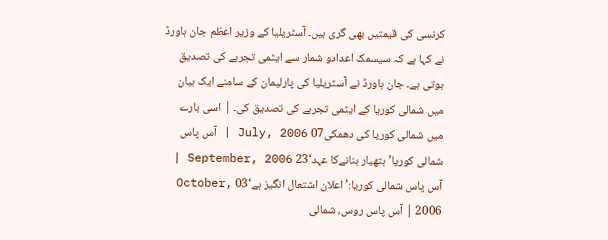کرنسی کی قیمتیں بھی گری ہیں۔ آسٹریلیا کے وزیر اعظم جان ہاورڈ نے کہا ہے کہ سیسمک اعدادو شمار سے ایٹمی تجربے کی تصدیق ہوتی ہے۔ جان ہاورڈ نے آسٹریلیا کی پارلیمان کے سامنے ایک بیان میں شمالی کوریا کے ایٹمی تجربے کی تصدیق کی۔ | اسی بارے میں شمالی کوریا کی دھمکی07 July, 2006 | آس پاس شمالی کوریا’ہتھیار بنانےکا عہد‘23 September, 2006 | آس پاس شمالی کوریا:’اعلان اشتعال انگیز ہے‘03 October, 2006 | آس پاس روس، شمالی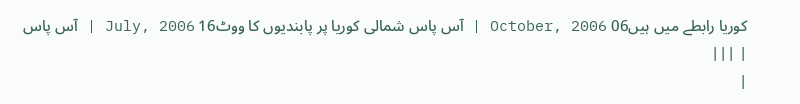کوریا رابطے میں ہیں06 October, 2006 | آس پاس شمالی کوریا پر پابندیوں کا ووٹ16 July, 2006 | آس پاس | |||
|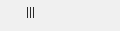|||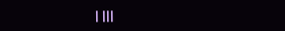| |||